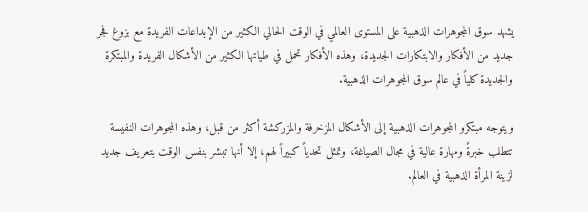يشهد سوق المجوهرات الذهبية على المستوى العالمي في الوقت الحالي الكثير من الإبداعات الفريدة مع بزوغ فجر جديد من الأفكار والابتكارات الجديدة، وهذه الأفكار تحمل في طياتها الكثير من الأشكال الفريدة والمبتكرة والجديدة كلياً في عالم سوق المجوهرات الذهبية.

ويتوجه مبتكرو المجوهرات الذهبية إلى الأشكال المزخرفة والمزركشة أكثر من قبل، وهذه المجوهرات النفيسة تتطلب خبرةً ومهارة عالية في مجال الصياغة، وتمثل تحدياً كبيراً لهم، إلا أنها تبشر بنفس الوقت بتعريف جديد لزينة المرأة الذهبية في العالم.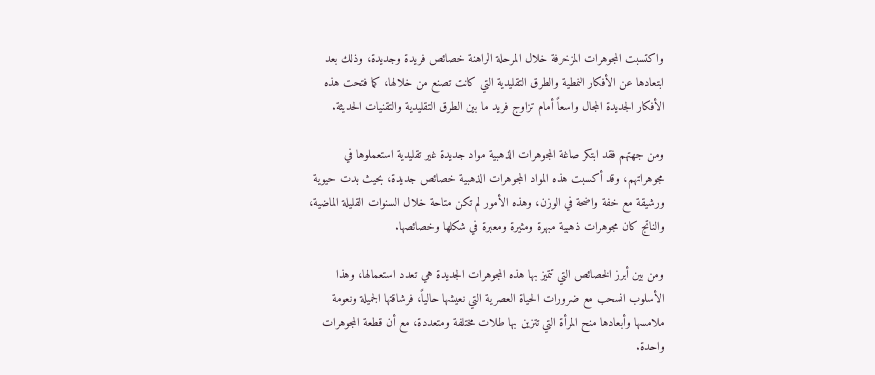واكتسبت المجوهرات المزخرفة خلال المرحلة الراهنة خصائص فريدة وجديدة، وذلك بعد ابتعادها عن الأفكار النمطية والطرق التقليدية التي كانت تصنع من خلالها، كما فتحت هذه الأفكار الجديدة المجال واسعاً أمام تزاوج فريد ما بين الطرق التقليدية والتقنيات الحديثة.

ومن جهتهم فقد ابتكر صاغة المجوهرات الذهبية مواد جديدة غير تقليدية استعملوها في مجوهراتهم، وقد أكسبت هذه المواد المجوهرات الذهبية خصائص جديدة، بحيث بدت حيوية ورشيقة مع خفة واضحة في الوزن، وهذه الأمور لم تكن متاحة خلال السنوات القليلة الماضية، والناتج كان مجوهرات ذهبية مبهرة ومثيرة ومعبرة في شكلها وخصائصها.

ومن بين أبرز الخصائص التي تتميز بها هذه المجوهرات الجديدة هي تعدد استعمالها، وهذا الأسلوب انسحب مع ضرورات الحياة العصرية التي نعيشها حالياً، فرشاقتها الجميلة ونعومة ملامسها وأبعادها منح المرأة التي تتزين بها طلات مختلفة ومتعددة، مع أن قطعة المجوهرات واحدة.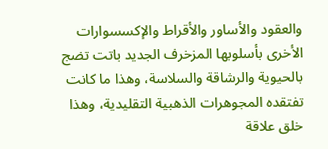والعقود والأساور والأقراط والإكسسوارات الأخرى بأسلوبها المزخرف الجديد باتت تضج بالحيوية والرشاقة والسلاسة، وهذا ما كانت تفتقده المجوهرات الذهبية التقليدية، وهذا خلق علاقة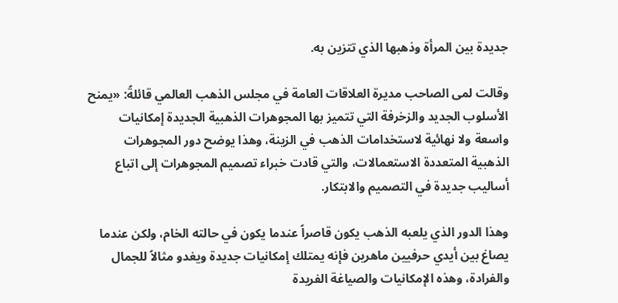جديدة بين المرأة وذهبها الذي تتزين به.

وقالت لمى الصاحب مديرة العلاقات العامة في مجلس الذهب العالمي قائلةً: «يمنح الأسلوب الجديد والزخرفة التي تتميز بها المجوهرات الذهبية الجديدة إمكانيات واسعة ولا نهائية لاستخدامات الذهب في الزينة، وهذا يوضح دور المجوهرات الذهبية المتعددة الاستعمالات، والتي قادت خبراء تصميم المجوهرات إلى اتباع أساليب جديدة في التصميم والابتكار.

وهذا الدور الذي يلعبه الذهب يكون قاصراً عندما يكون في حالته الخام، ولكن عندما يصاغ بين أيدي حرفيين ماهرين فإنه يمتلك إمكانيات جديدة ويغدو مثالاً للجمال والفرادة، وهذه الإمكانيات والصياغة الفريدة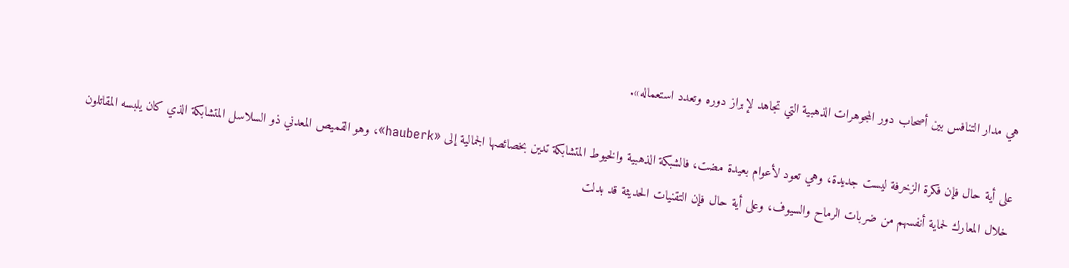هي مدار التنافس بين أصحاب دور المجوهرات الذهبية التي تجاهد لإبراز دوره وتعدد استعماله».

على أية حال فإن فكرة الزخرفة ليست جديدة، وهي تعود لأعوام بعيدة مضت، فالشبكة الذهبية والخيوط المتشابكة تدين بخصائصها الجمالية إلى «hauberk»، وهو القميص المعدني ذو السلاسل المتشابكة الذي كان يلبسه المقاتلون خلال المعارك لحماية أنفسهم من ضربات الرماح والسيوف، وعلى أية حال فإن التقنيات الحديثة قد بدلت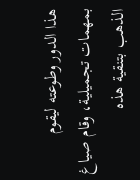هذا الدور وطوعته ليقوم بمهمات تجميلية، وقام صياغ الذهب بتنقية هذه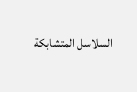السلاسل المتشابكة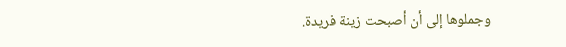وجملوها إلى أن أصبحت زينة فريدة.